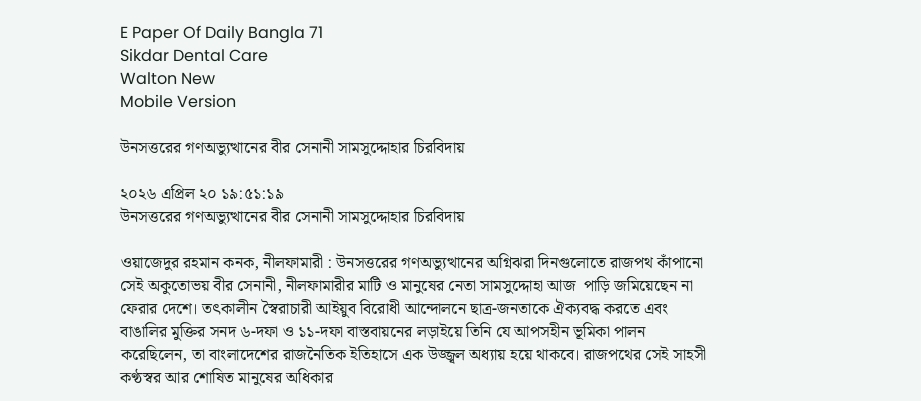E Paper Of Daily Bangla 71
Sikdar Dental Care
Walton New
Mobile Version

উনসত্তরের গণঅভ্যুত্থানের বীর সেনানী সামসুদ্দোহার চিরবিদায়

২০২৬ এপ্রিল ২০ ১৯:৫১:১৯
উনসত্তরের গণঅভ্যুত্থানের বীর সেনানী সামসুদ্দোহার চিরবিদায়

ওয়াজেদুর রহমান কনক, নীলফামারী : উনসত্তরের গণঅভ্যুত্থানের অগ্নিঝরা দিনগুলোতে রাজপথ কাঁপানো সেই অকুতোভয় বীর সেনানী, নীলফামারীর মাটি ও মানুষের নেতা সামসুদ্দোহা আজ  পাড়ি জমিয়েছেন না ফেরার দেশে। তৎকালীন স্বৈরাচারী আইয়ুব বিরোধী আন্দোলনে ছাত্র-জনতাকে ঐক্যবদ্ধ করতে এবং বাঙালির মুক্তির সনদ ৬-দফা ও ১১-দফা বাস্তবায়নের লড়াইয়ে তিনি যে আপসহীন ভূমিকা পালন করেছিলেন, তা বাংলাদেশের রাজনৈতিক ইতিহাসে এক উজ্জ্বল অধ্যায় হয়ে থাকবে। রাজপথের সেই সাহসী কণ্ঠস্বর আর শোষিত মানুষের অধিকার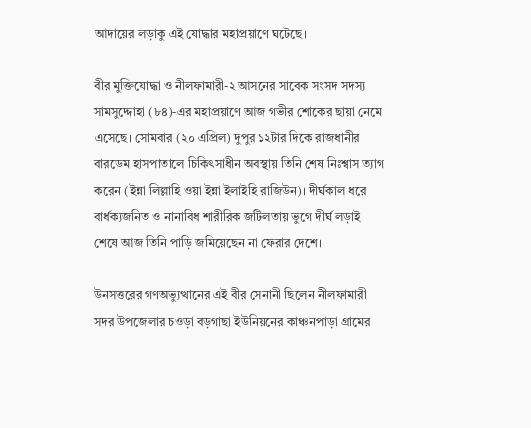আদায়ের লড়াকু এই যোদ্ধার মহাপ্রয়াণে ঘটেছে।

বীর মুক্তিযোদ্ধা ও নীলফামারী-২ আসনের সাবেক সংসদ সদস্য সামসুদ্দোহা (৮৪)-এর মহাপ্রয়াণে আজ গভীর শোকের ছায়া নেমে এসেছে। সোমবার (২০ এপ্রিল) দুপুর ১২টার দিকে রাজধানীর বারডেম হাসপাতালে চিকিৎসাধীন অবস্থায় তিনি শেষ নিঃশ্বাস ত্যাগ করেন (ইন্না লিল্লাহি ওয়া ইন্না ইলাইহি রাজিউন)। দীর্ঘকাল ধরে বার্ধক্যজনিত ও নানাবিধ শারীরিক জটিলতায় ভুগে দীর্ঘ লড়াই শেষে আজ তিনি পাড়ি জমিয়েছেন না ফেরার দেশে।

উনসত্তরের গণঅভ্যুত্থানের এই বীর সেনানী ছিলেন নীলফামারী সদর উপজেলার চওড়া বড়গাছা ইউনিয়নের কাঞ্চনপাড়া গ্রামের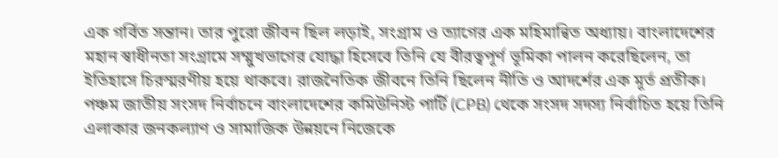এক গর্বিত সন্তান। তার পুরো জীবন ছিল লড়াই, সংগ্রাম ও ত্যাগের এক মহিমান্বিত অধ্যায়। বাংলাদেশের মহান স্বাধীনতা সংগ্রামে সম্মুখভাগের যোদ্ধা হিসেবে তিনি যে বীরত্বপূর্ণ ভূমিকা পালন করেছিলেন, তা ইতিহাসে চিরস্মরণীয় হয়ে থাকবে। রাজনৈতিক জীবনে তিনি ছিলেন নীতি ও আদর্শের এক মূর্ত প্রতীক। পঞ্চম জাতীয় সংসদ নির্বাচনে বাংলাদেশের কমিউনিস্ট পার্টি (CPB) থেকে সংসদ সদস্য নির্বাচিত হয়ে তিনি এলাকার জনকল্যাণ ও সামাজিক উন্নয়নে নিজেকে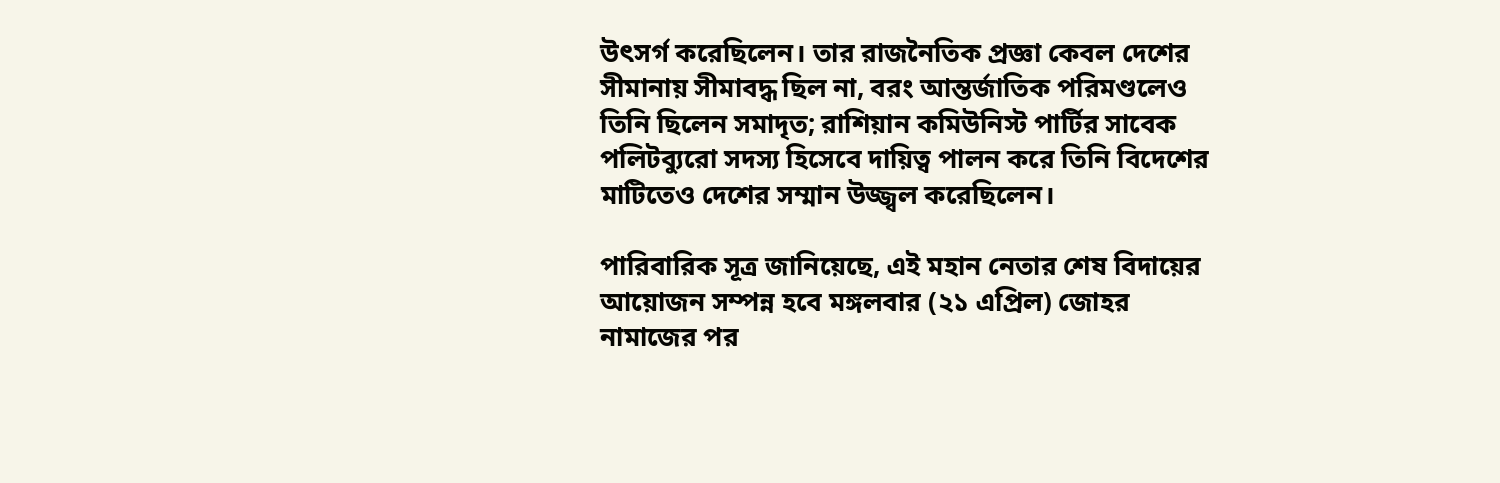উৎসর্গ করেছিলেন। তার রাজনৈতিক প্রজ্ঞা কেবল দেশের সীমানায় সীমাবদ্ধ ছিল না, বরং আন্তর্জাতিক পরিমণ্ডলেও তিনি ছিলেন সমাদৃত; রাশিয়ান কমিউনিস্ট পার্টির সাবেক পলিটব্যুরো সদস্য হিসেবে দায়িত্ব পালন করে তিনি বিদেশের মাটিতেও দেশের সম্মান উজ্জ্বল করেছিলেন।

পারিবারিক সূত্র জানিয়েছে, এই মহান নেতার শেষ বিদায়ের আয়োজন সম্পন্ন হবে মঙ্গলবার (২১ এপ্রিল) জোহর নামাজের পর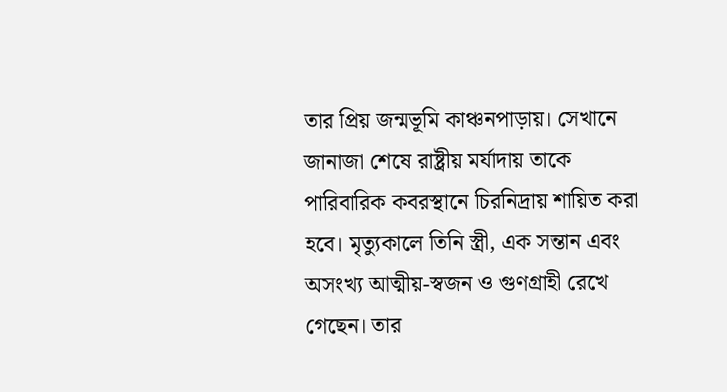তার প্রিয় জন্মভূমি কাঞ্চনপাড়ায়। সেখানে জানাজা শেষে রাষ্ট্রীয় মর্যাদায় তাকে পারিবারিক কবরস্থানে চিরনিদ্রায় শায়িত করা হবে। মৃত্যুকালে তিনি স্ত্রী, এক সন্তান এবং অসংখ্য আত্মীয়-স্বজন ও গুণগ্রাহী রেখে গেছেন। তার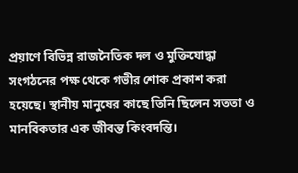প্রয়াণে বিভিন্ন রাজনৈতিক দল ও মুক্তিযোদ্ধা সংগঠনের পক্ষ থেকে গভীর শোক প্রকাশ করা হয়েছে। স্থানীয় মানুষের কাছে তিনি ছিলেন সততা ও মানবিকতার এক জীবন্ত কিংবদন্তি।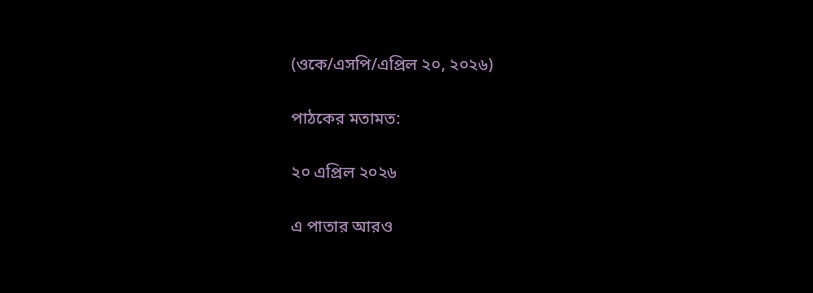(ওকে/এসপি/এপ্রিল ২০, ২০২৬)

পাঠকের মতামত:

২০ এপ্রিল ২০২৬

এ পাতার আরও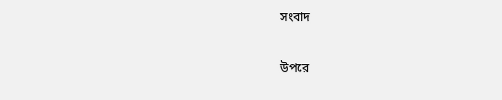সংবাদ

উপরে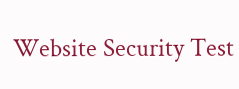Website Security Test